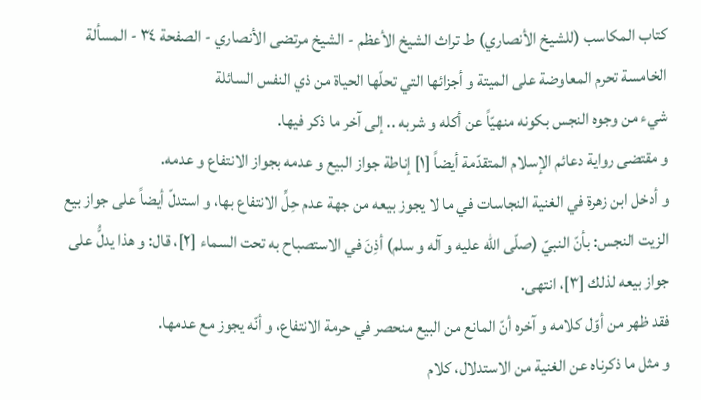كتاب المكاسب (للشيخ الأنصاري) ط تراث الشيخ الأعظم - الشيخ مرتضى الأنصاري - الصفحة ٣٤ - المسألة الخامسة تحرم المعاوضة على الميتة و أجزائها التي تحلّها الحياة من ذي النفس السائلة
شيء من وجوه النجس بكونه منهيّاً عن أكله و شربه .. إلى آخر ما ذكر فيها.
و مقتضى رواية دعائم الإسلام المتقدّمة أيضاً [١] إناطة جواز البيع و عدمه بجواز الانتفاع و عدمه.
و أدخل ابن زهرة في الغنية النجاسات في ما لا يجوز بيعه من جهة عدم حِلِّ الانتفاع بها، و استدلّ أيضاً على جواز بيع الزيت النجس: بأنّ النبيّ (صلّى اللّه عليه و آله و سلم) أذِنَ في الاستصباح به تحت السماء [٢]، قال: و هذا يدلُّ على جواز بيعه لذلك [٣]، انتهى.
فقد ظهر من أوّل كلامه و آخره أنّ المانع من البيع منحصر في حرمة الانتفاع، و أنّه يجوز مع عدمها.
و مثل ما ذكرناه عن الغنية من الاستدلال، كلام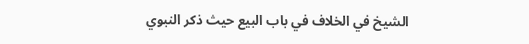الشيخ في الخلاف في باب البيع حيث ذكر النبوي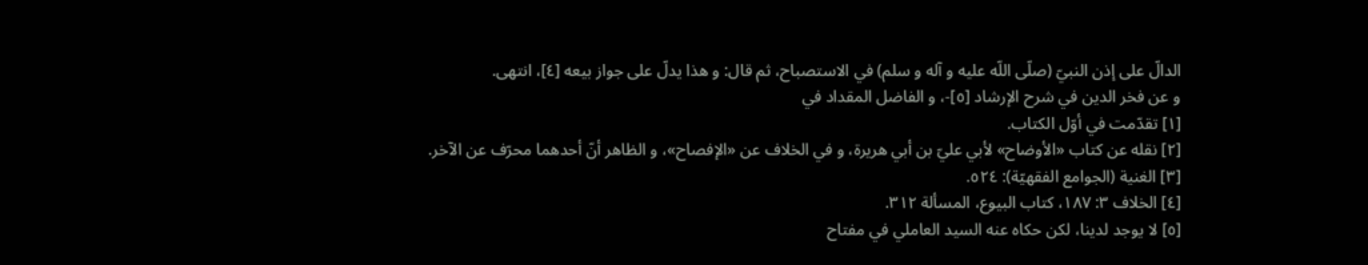الدالّ على إذن النبيّ (صلّى اللّه عليه و آله و سلم) في الاستصباح، ثم قال: و هذا يدلّ على جواز بيعه [٤]، انتهى.
و عن فخر الدين في شرح الإرشاد [٥]-، و الفاضل المقداد في
[١] تقدّمت في أوّل الكتاب.
[٢] نقله عن كتاب «الأوضاح» لأبي عليّ بن أبي هريرة، و في الخلاف عن «الإفصاح»، و الظاهر أنّ أحدهما محرّف عن الآخر.
[٣] الغنية (الجوامع الفقهيّة): ٥٢٤.
[٤] الخلاف ٣: ١٨٧، كتاب البيوع، المسألة ٣١٢.
[٥] لا يوجد لدينا، لكن حكاه عنه السيد العاملي في مفتاح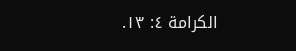الكرامة ٤: ١٣.